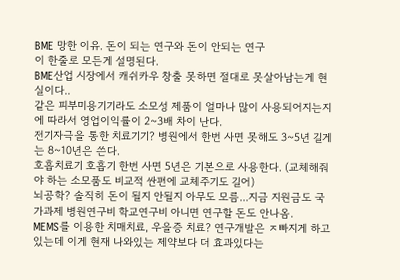BME 망한 이유. 돈이 되는 연구와 돈이 안되는 연구
이 한줄로 모든게 설명된다.
BME산업 시장에서 캐쉬카우 창출 못하면 절대로 못살아남는게 현실이다..
같은 피부미용기기라도 소모성 제품이 얼마나 많이 사용되어지는지에 따라서 영업이익률이 2~3배 차이 난다.
전기자극을 통한 치료기기? 병원에서 한번 사면 못해도 3~5년 길게는 8~10년은 쓴다.
호흡치료기 호흡기 한번 사면 5년은 기본으로 사용한다. (교체해줘야 하는 소모품도 비교적 싼편에 교체주기도 길어)
뇌공학? 솔직히 돈이 될지 안될지 아무도 모름...지금 지원금도 국가과제 병원연구비 학교연구비 아니면 연구할 돈도 안나옴.
MEMS를 이용한 치매치료, 우을증 치료? 연구개발은 ㅈ빠지게 하고 있는데 이게 현재 나와있는 제약보다 더 효과있다는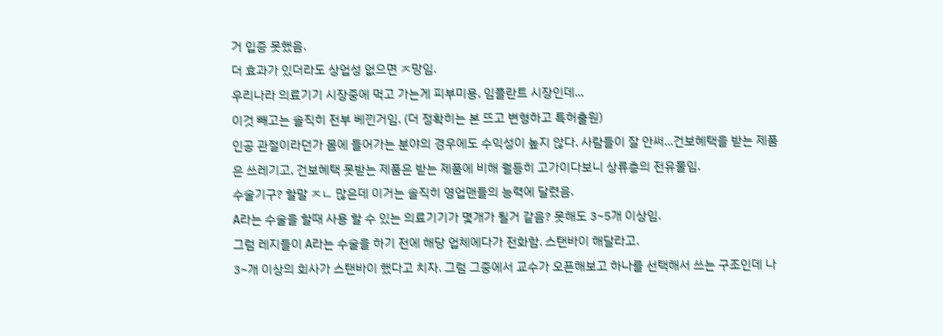거 입증 못했음.
더 효과가 있더라도 상업성 없으면 ㅈ망임.
우리나라 의료기기 시장중에 먹고 가는게 피부미용, 임플란트 시장인데...
이것 빼고는 솔직히 전부 베낀거임. (더 정확히는 본 뜨고 변형하고 특허출원)
인공 관절이라던가 몸에 들어가는 분야의 경우에도 수익성이 높지 않다. 사람들이 잘 안써...건보혜택을 받는 제품은 쓰레기고, 건보혜택 못받는 제품은 받는 제품에 비해 월등히 고가이다보니 상류층의 전유물임.
수술기구? 할말 ㅈㄴ 많은데 이거는 솔직히 영업맨들의 능력에 달렸음.
A라는 수술을 할때 사용 할 수 있는 의료기기가 몇개가 될거 같음? 못해도 3~5개 이상임.
그럼 레지들이 A라는 수술을 하기 전에 해당 업체에다가 전화함. 스탠바이 해달라고.
3~개 이상의 회사가 스탠바이 했다고 치자. 그럼 그중에서 교수가 오픈해보고 하나를 선택해서 쓰는 구조인데 나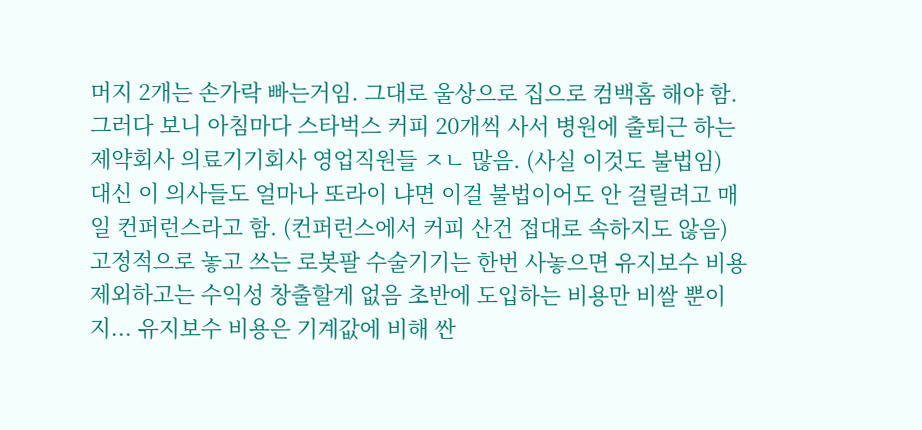머지 2개는 손가락 빠는거임. 그대로 울상으로 집으로 컴백홈 해야 함.
그러다 보니 아침마다 스타벅스 커피 20개씩 사서 병원에 출퇴근 하는 제약회사 의료기기회사 영업직원들 ㅈㄴ 많음. (사실 이것도 불법임)
대신 이 의사들도 얼마나 또라이 냐면 이걸 불법이어도 안 걸릴려고 매일 컨퍼런스라고 함. (컨퍼런스에서 커피 산건 접대로 속하지도 않음)
고정적으로 놓고 쓰는 로봇팔 수술기기는 한번 사놓으면 유지보수 비용 제외하고는 수익성 창출할게 없음 초반에 도입하는 비용만 비쌀 뿐이지... 유지보수 비용은 기계값에 비해 싼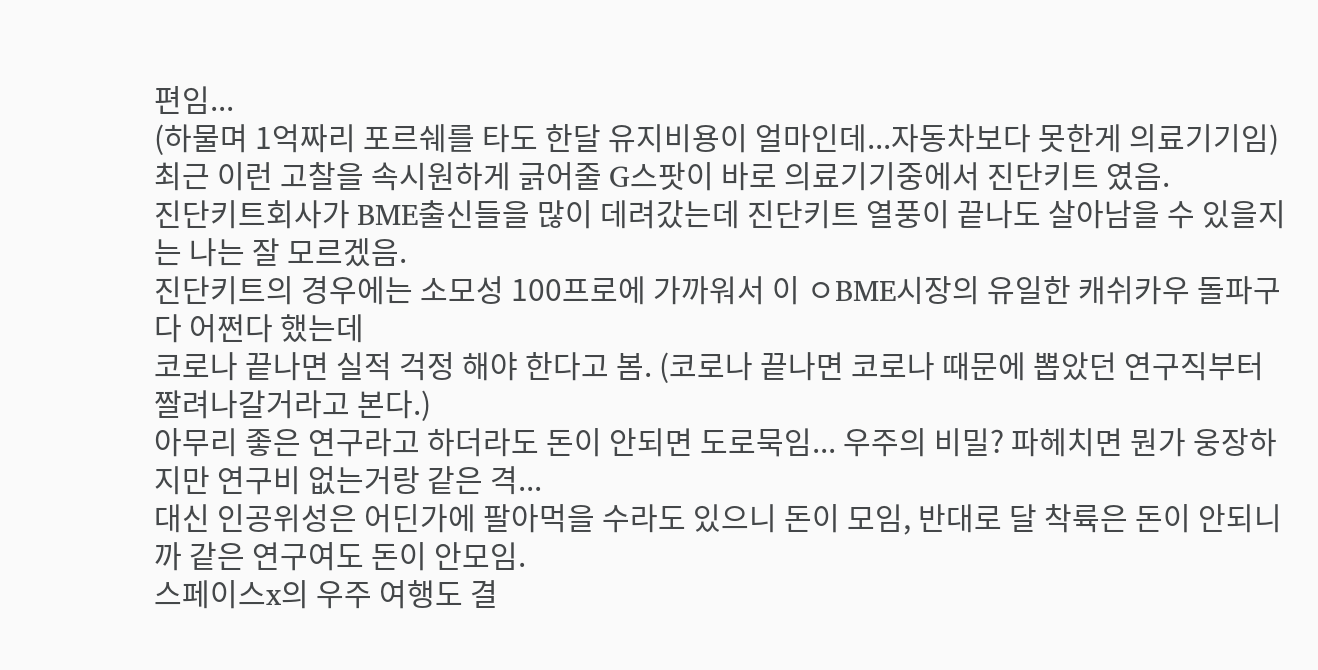편임...
(하물며 1억짜리 포르쉐를 타도 한달 유지비용이 얼마인데...자동차보다 못한게 의료기기임)
최근 이런 고찰을 속시원하게 긁어줄 G스팟이 바로 의료기기중에서 진단키트 였음.
진단키트회사가 BME출신들을 많이 데려갔는데 진단키트 열풍이 끝나도 살아남을 수 있을지는 나는 잘 모르겠음.
진단키트의 경우에는 소모성 100프로에 가까워서 이 ㅇBME시장의 유일한 캐쉬카우 돌파구다 어쩐다 했는데
코로나 끝나면 실적 걱정 해야 한다고 봄. (코로나 끝나면 코로나 때문에 뽑았던 연구직부터 짤려나갈거라고 본다.)
아무리 좋은 연구라고 하더라도 돈이 안되면 도로묵임... 우주의 비밀? 파헤치면 뭔가 웅장하지만 연구비 없는거랑 같은 격...
대신 인공위성은 어딘가에 팔아먹을 수라도 있으니 돈이 모임, 반대로 달 착륙은 돈이 안되니까 같은 연구여도 돈이 안모임.
스페이스x의 우주 여행도 결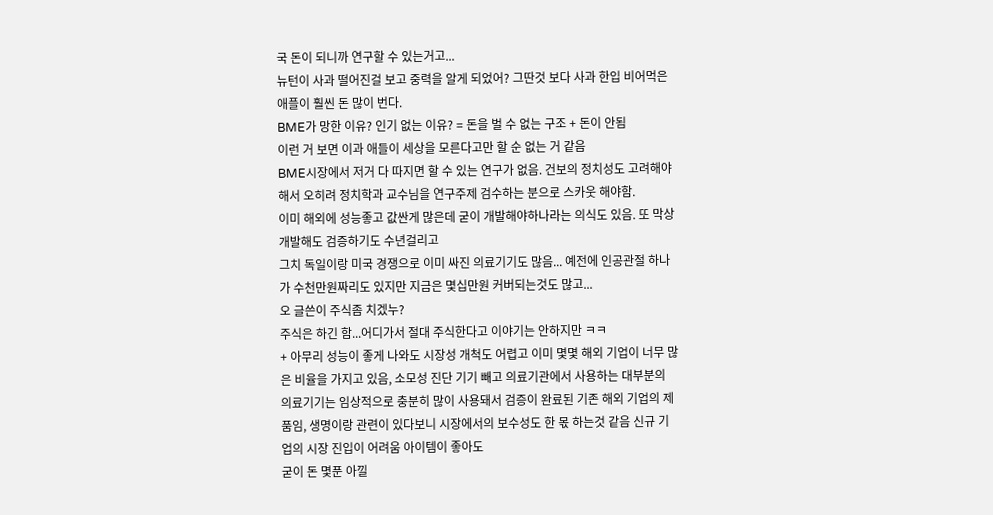국 돈이 되니까 연구할 수 있는거고...
뉴턴이 사과 떨어진걸 보고 중력을 알게 되었어? 그딴것 보다 사과 한입 비어먹은 애플이 훨씬 돈 많이 번다.
BME가 망한 이유? 인기 없는 이유? = 돈을 벌 수 없는 구조 + 돈이 안됨
이런 거 보면 이과 애들이 세상을 모른다고만 할 순 없는 거 같음
BME시장에서 저거 다 따지면 할 수 있는 연구가 없음. 건보의 정치성도 고려해야 해서 오히려 정치학과 교수님을 연구주제 검수하는 분으로 스카웃 해야함.
이미 해외에 성능좋고 값싼게 많은데 굳이 개발해야하나라는 의식도 있음. 또 막상 개발해도 검증하기도 수년걸리고
그치 독일이랑 미국 경쟁으로 이미 싸진 의료기기도 많음... 예전에 인공관절 하나가 수천만원짜리도 있지만 지금은 몇십만원 커버되는것도 많고...
오 글쓴이 주식좀 치겠누?
주식은 하긴 함...어디가서 절대 주식한다고 이야기는 안하지만 ㅋㅋ
+ 아무리 성능이 좋게 나와도 시장성 개척도 어렵고 이미 몇몇 해외 기업이 너무 많은 비율을 가지고 있음, 소모성 진단 기기 빼고 의료기관에서 사용하는 대부분의 의료기기는 임상적으로 충분히 많이 사용돼서 검증이 완료된 기존 해외 기업의 제품임, 생명이랑 관련이 있다보니 시장에서의 보수성도 한 몫 하는것 같음 신규 기업의 시장 진입이 어려움 아이템이 좋아도
굳이 돈 몇푼 아낄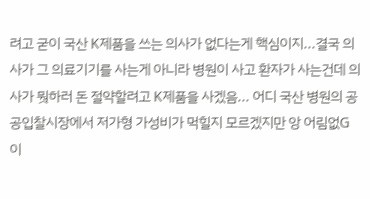려고 굳이 국산 K제품을 쓰는 의사가 없다는게 핵심이지...결국 의사가 그 의료기기를 사는게 아니라 병원이 사고 환자가 사는건데 의사가 뭣하러 돈 절약할려고 K제품을 사겠음... 어디 국산 병원의 공공입찰시장에서 저가형 가성비가 먹힐지 모르겠지만 앙 어림없G
이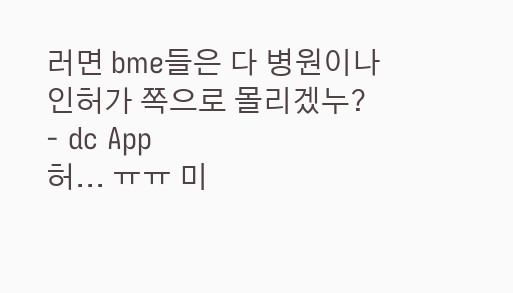러면 bme들은 다 병원이나 인허가 쪽으로 몰리겠누? - dc App
허... ㅠㅠ 미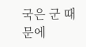국은 군 때문에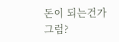돈이 되는건가 그럼?